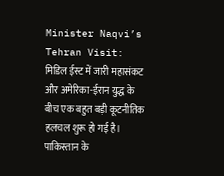Minister Naqvi’s Tehran Visit: मिडिल ईस्ट में जारी महासंकट और अमेरिका-ईरान युद्ध के बीच एक बहुत बड़ी कूटनीतिक हलचल शुरू हो गई है। पाकिस्तान के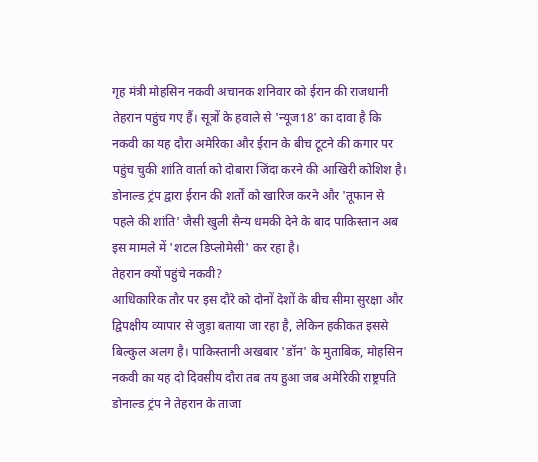गृह मंत्री मोहसिन नकवी अचानक शनिवार को ईरान की राजधानी तेहरान पहुंच गए हैं। सूत्रों के हवाले से 'न्यूज18' का दावा है कि नकवी का यह दौरा अमेरिका और ईरान के बीच टूटने की कगार पर पहुंच चुकी शांति वार्ता को दोबारा जिंदा करने की आखिरी कोशिश है।
डोनाल्ड ट्रंप द्वारा ईरान की शर्तों को खारिज करने और 'तूफान से पहले की शांति' जैसी खुली सैन्य धमकी देने के बाद पाकिस्तान अब इस मामले में 'शटल डिप्लोमेसी' कर रहा है।
तेहरान क्यों पहुंचे नकवी?
आधिकारिक तौर पर इस दौरे को दोनों देशों के बीच सीमा सुरक्षा और द्विपक्षीय व्यापार से जुड़ा बताया जा रहा है, लेकिन हकीकत इससे बिल्कुल अलग है। पाकिस्तानी अखबार 'डॉन' के मुताबिक, मोहसिन नकवी का यह दो दिवसीय दौरा तब तय हुआ जब अमेरिकी राष्ट्रपति डोनाल्ड ट्रंप ने तेहरान के ताजा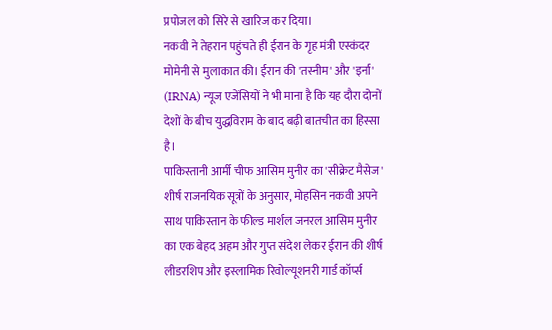प्रपोजल को सिरे से खारिज कर दिया।
नकवी ने तेहरान पहुंचते ही ईरान के गृह मंत्री एस्कंदर मोमेनी से मुलाकात की। ईरान की 'तस्नीम' और 'इर्ना' (IRNA) न्यूज एजेंसियों ने भी माना है कि यह दौरा दोनों देशों के बीच युद्धविराम के बाद बढ़ी बातचीत का हिस्सा है।
पाकिस्तानी आर्मी चीफ आसिम मुनीर का 'सीक्रेट मैसेज'
शीर्ष राजनयिक सूत्रों के अनुसार, मोहसिन नकवी अपने साथ पाकिस्तान के फील्ड मार्शल जनरल आसिम मुनीर का एक बेहद अहम और गुप्त संदेश लेकर ईरान की शीर्ष लीडरशिप और इस्लामिक रिवोल्यूशनरी गार्ड कॉर्प्स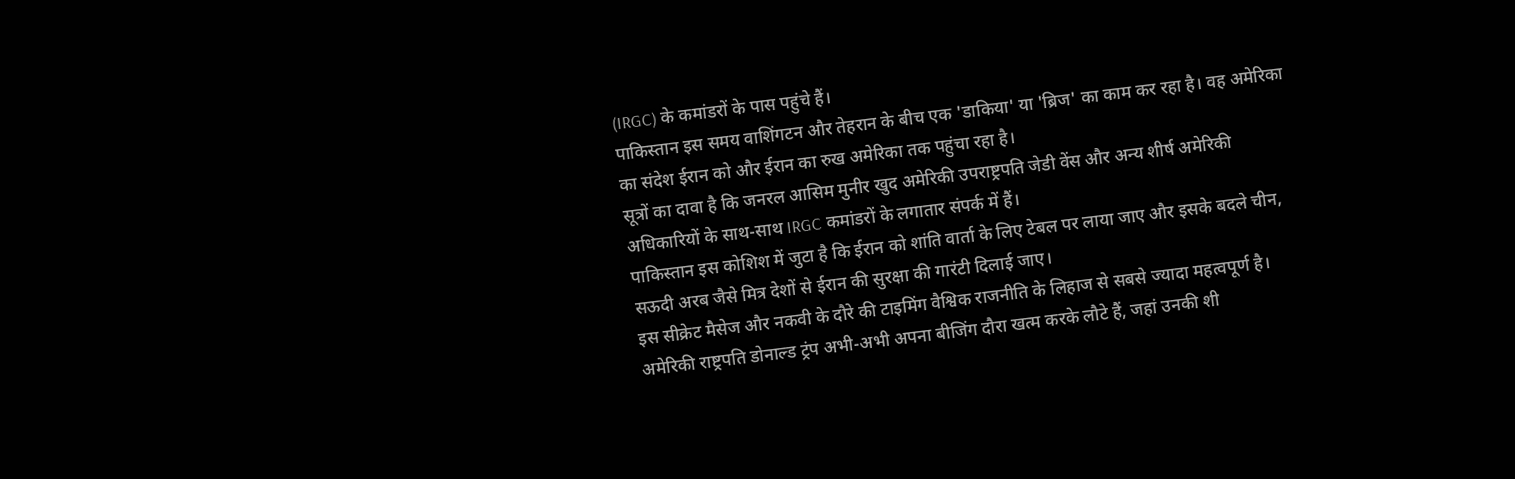(IRGC) के कमांडरों के पास पहुंचे हैं।
पाकिस्तान इस समय वाशिंगटन और तेहरान के बीच एक 'डाकिया' या 'ब्रिज' का काम कर रहा है। वह अमेरिका का संदेश ईरान को और ईरान का रुख अमेरिका तक पहुंचा रहा है।
सूत्रों का दावा है कि जनरल आसिम मुनीर खुद अमेरिकी उपराष्ट्रपति जेडी वेंस और अन्य शीर्ष अमेरिकी अधिकारियों के साथ-साथ IRGC कमांडरों के लगातार संपर्क में हैं।
पाकिस्तान इस कोशिश में जुटा है कि ईरान को शांति वार्ता के लिए टेबल पर लाया जाए और इसके बदले चीन, सऊदी अरब जैसे मित्र देशों से ईरान की सुरक्षा की गारंटी दिलाई जाए।
इस सीक्रेट मैसेज और नकवी के दौरे की टाइमिंग वैश्विक राजनीति के लिहाज से सबसे ज्यादा महत्वपूर्ण है। अमेरिकी राष्ट्रपति डोनाल्ड ट्रंप अभी-अभी अपना बीजिंग दौरा खत्म करके लौटे हैं, जहां उनकी शी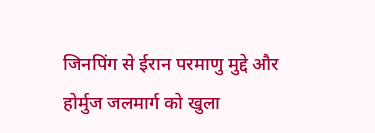जिनपिंग से ईरान परमाणु मुद्दे और होर्मुज जलमार्ग को खुला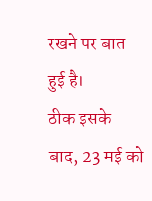रखने पर बात हुई है।
ठीक इसके बाद, 23 मई को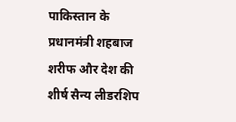पाकिस्तान के प्रधानमंत्री शहबाज शरीफ और देश की शीर्ष सैन्य लीडरशिप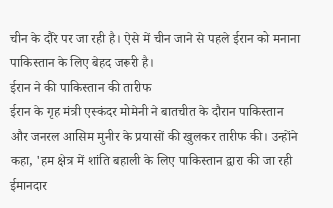चीन के दौरे पर जा रही है। ऐसे में चीन जाने से पहले ईरान को मनाना पाकिस्तान के लिए बेहद जरूरी है।
ईरान ने की पाकिस्तान की तारीफ
ईरान के गृह मंत्री एस्कंदर मोमेनी ने बातचीत के दौरान पाकिस्तान और जनरल आसिम मुनीर के प्रयासों की खुलकर तारीफ की। उन्होंने कहा, 'हम क्षेत्र में शांति बहाली के लिए पाकिस्तान द्वारा की जा रही ईमानदार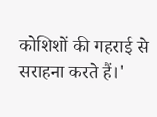कोशिशों की गहराई से सराहना करते हैं।'